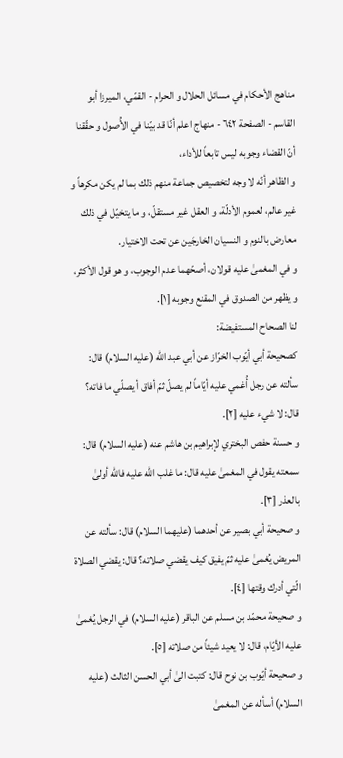مناهج الأحكام في مسائل الحلال و الحرام - القمّي، الميرزا أبو القاسم - الصفحة ٦٤٢ - منهاج اعلم أنّا قد بيّنا في الأُصول و حقّقنا أنّ القضاء وجوبه ليس تابعاً للأداء،
و الظاهر أنّه لا وجه لتخصيص جماعة منهم ذلك بما لم يكن مكرهاً و غير عالم، لعموم الأدلّة، و العقل غير مستقلّ، و ما يتخيّل في ذلك معارض بالنوم و النسيان الخارجَين عن تحت الاختيار.
و في المغمىٰ عليه قولان، أصحّهما عدم الوجوب، و هو قول الأكثر، و يظهر من الصدوق في المقنع وجوبه [١].
لنا الصحاح المستفيضة:
كصحيحة أبي أيّوب الخرّاز عن أبي عبد اللّٰه (عليه السلام) قال: سألته عن رجل أُغمي عليه أيّاماً لم يصلّ ثمّ أفاق أ يصلّي ما فاته؟ قال: لا شيء عليه [٢].
و حسنة حفص البختري لإبراهيم بن هاشم عنه (عليه السلام) قال: سمعته يقول في المغمىٰ عليه قال: ما غلب اللّٰه عليه فاللّٰه أولىٰ بالعذر [٣].
و صحيحة أبي بصير عن أحدهما (عليهما السلام) قال: سألته عن المريض يُغمىٰ عليه ثمّ يفيق كيف يقضي صلاته؟ قال: يقضي الصلاة الّتي أدرك وقتها [٤].
و صحيحة محمّد بن مسلم عن الباقر (عليه السلام) في الرجل يُغمىٰ عليه الأيّام، قال: لا يعيد شيئاً من صلاته [٥].
و صحيحة أيّوب بن نوح قال: كتبت الىٰ أبي الحسن الثالث (عليه السلام) أسأله عن المغمىٰ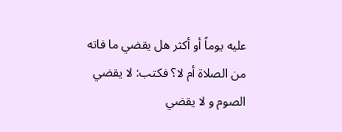عليه يوماً أو أكثر هل يقضي ما فاته من الصلاة أم لا؟ فكتب: لا يقضي الصوم و لا يقضي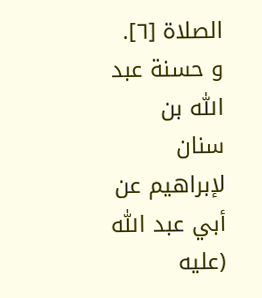الصلاة [٦].
و حسنة عبد اللّٰه بن سنان لإبراهيم عن أبي عبد اللّٰه (عليه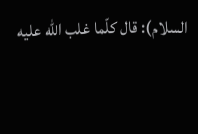السلام): قال كلّما غلب اللّٰه عليه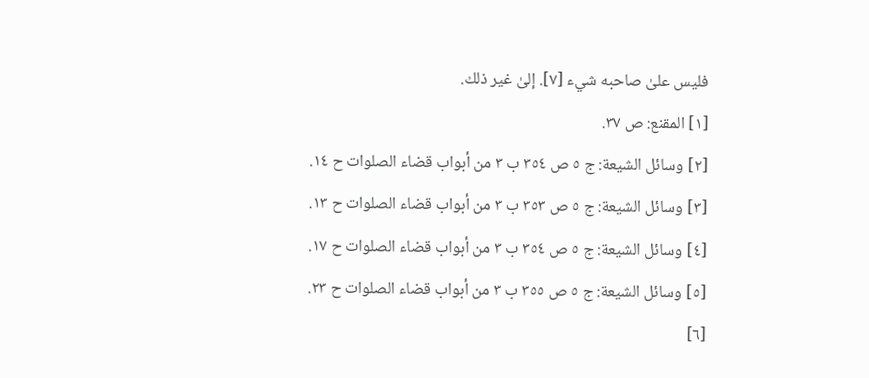فليس علىٰ صاحبه شيء [٧]. إلىٰ غير ذلك.
[١] المقنع: ص ٣٧.
[٢] وسائل الشيعة: ج ٥ ص ٣٥٤ ب ٣ من أبواب قضاء الصلوات ح ١٤.
[٣] وسائل الشيعة: ج ٥ ص ٣٥٣ ب ٣ من أبواب قضاء الصلوات ح ١٣.
[٤] وسائل الشيعة: ج ٥ ص ٣٥٤ ب ٣ من أبواب قضاء الصلوات ح ١٧.
[٥] وسائل الشيعة: ج ٥ ص ٣٥٥ ب ٣ من أبواب قضاء الصلوات ح ٢٣.
[٦]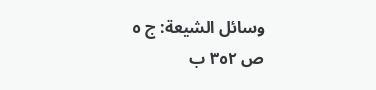وسائل الشيعة: ج ٥ ص ٣٥٢ ب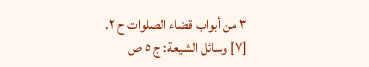٣ من أبواب قضاء الصلوات ح ٢.
[٧] وسائل الشيعة: ج ٥ ص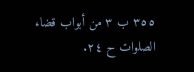٣٥٥ ب ٣ من أبواب قضاء الصلوات ح ٢٤.